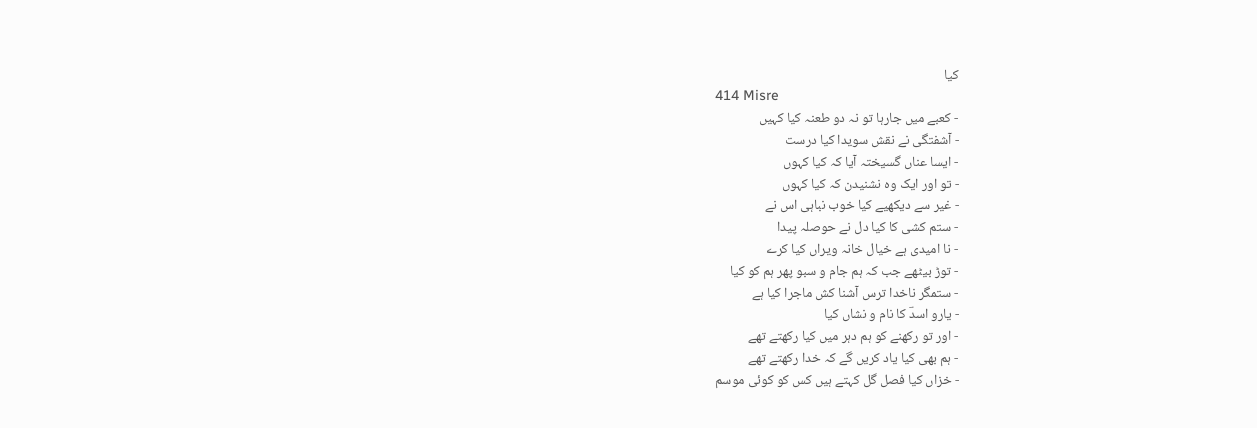کیا
414 Misre
- کعبے میں جارہا تو نہ دو طعنہ کیا کہیں
- آشفتگی نے نقش سویدا کیا درست
- ایسا عناں گسیختہ آیا کہ کیا کہوں
- تو اور ایک وہ نشنیدن کہ کیا کہوں
- غیر سے دیکھیے کیا خوب نباہی اس نے
- ستم کشی کا کیا دل نے حوصلہ پیدا
- نا امیدی ہے خیال خانہ ویراں کیا کرے
- توڑ بیٹھے جب کہ ہم جام و سبو پھر ہم کو کیا
- ستمگر ناخدا ترس آشنا کش ماجرا کیا ہے
- یارو اسدؔ کا نام و نشاں کیا
- اور تو رکھنے کو ہم دہر میں کیا رکھتے تھے
- ہم بھی کیا یاد کریں گے کہ خدا رکھتے تھے
- خزاں کیا فصل گل کہتے ہیں کس کو کوئی موسم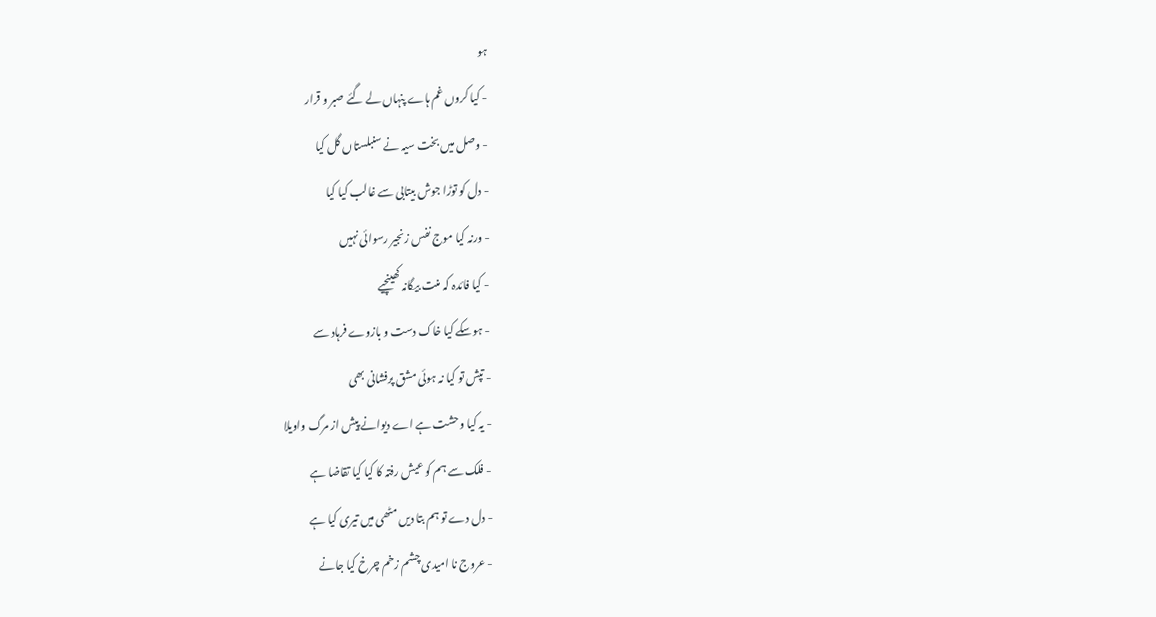ہو
- کیا کروں غم ہاے پنہاں لے گئے صبر و قرار
- وصل میں بخت سیہ نے سنبلستاں گل کیا
- دل کو توڑا جوش بیتابی سے غالب کیا کیا
- ورنہ کیا موج نفس زنجیر رسوائی نہیں
- کیا فائدہ کہ منت بیگانہ کھینچیے
- ہوسکے کیا خاک دست و بازوے فرہاد سے
- تپش تو کیا نہ ہوئی مشق پرفشانی بھی
- یہ کیا وحشت ہے اے دیوانے پیش از مرگ واویلا
- فلک سے ہم کو عیش رفتہ کا کیا کیا تقاضا ہے
- دل دے تو ہم بتا دیں مٹھی میں تیری کیا ہے
- عروج نا امیدی چشم زخم چرخ کیا جانے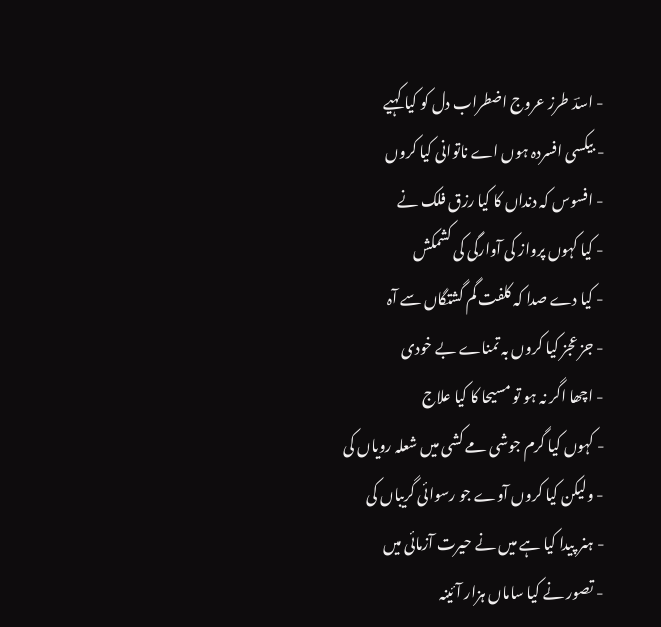- اسدؔ طرز عروج اضطراب دل کو کیا کہیے
- بیکسی افسردہ ہوں اے ناتوانی کیا کروں
- افسوس کہ دنداں کا کیا رزق فلک نے
- کیا کہوں پرواز کی آوارگی کی کشمکش
- کیا دے صدا کہ کلفت گم گشتگاں سے آہ
- جز عجز کیا کروں بہ تمناے بے خودی
- اچھا اگر نہ ہو تو مسیحا کا کیا علاج
- کہوں کیا گرم جوشی مے کشی میں شعلہ رویاں کی
- ولیکن کیا کروں آوے جو رسوائی گریباں کی
- ہنر پیدا کیا ہے میں نے حیرت آزمائی میں
- تصور نے کیا ساماں ہزار آئینہ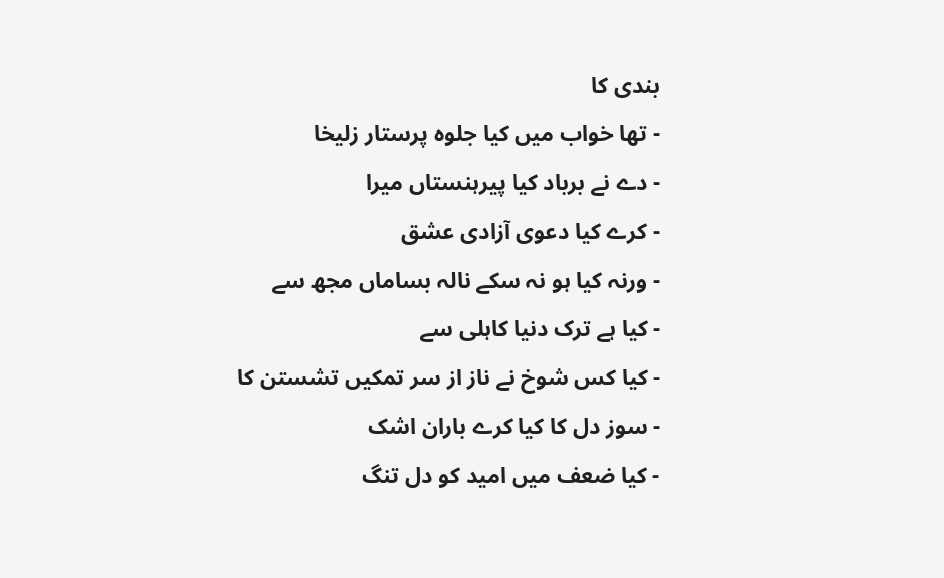بندی کا
- تھا خواب میں کیا جلوہ پرستار زلیخا
- دے نے برباد کیا پیرہنستاں میرا
- کرے کیا دعوی آزادی عشق
- ورنہ کیا ہو نہ سکے نالہ بساماں مجھ سے
- کیا ہے ترک دنیا کاہلی سے
- کیا کس شوخ نے ناز از سر تمکیں تشستن کا
- سوز دل کا کیا کرے باران اشک
- کیا ضعف میں امید کو دل تنگ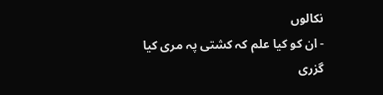نکالوں
- ان کو کیا علم کہ کشتی پہ مری کیا گزری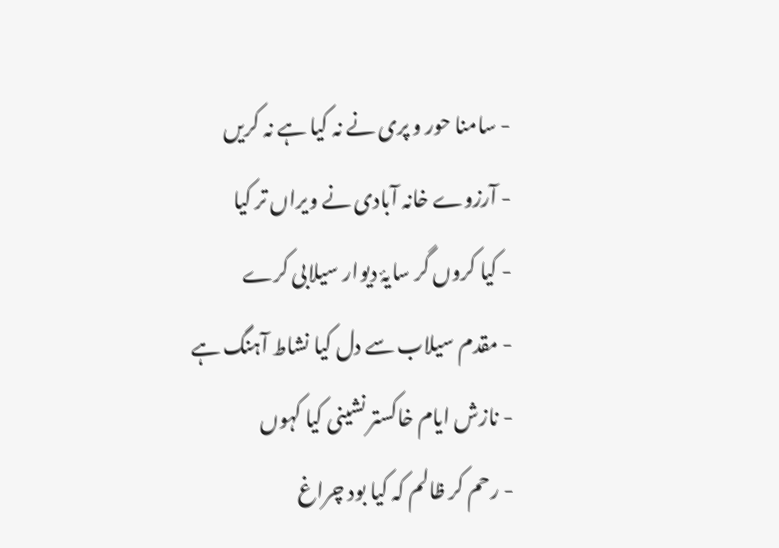- سامنا حور و پری نے نہ کیا ہے نہ کریں
- آرزوے خانہ آبادی نے ویراں تر کیا
- کیا کروں گر سایۂ دیوار سیلابی کرے
- مقدم سیلاب سے دل کیا نشاط آہنگ ہے
- نازش ایام خاکستر نشینی کیا کہوں
- رحم کر ظالم کہ کیا بود چراغ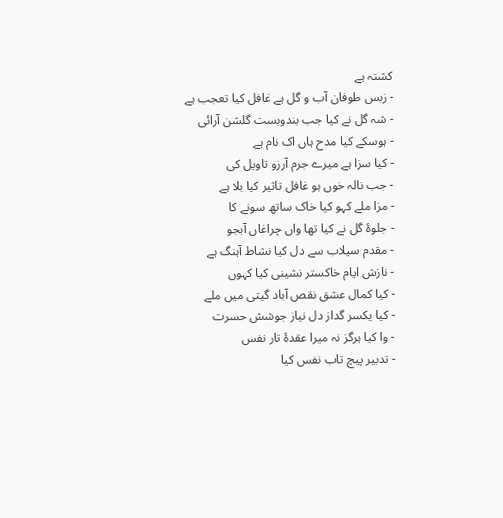کشتہ ہے
- زبس طوفان آب و گل ہے غافل کیا تعجب ہے
- شہ گل نے کیا جب بندوبست گلشن آرائی
- ہوسکے کیا مدح ہاں اک نام ہے
- کیا سزا ہے میرے جرم آرزو تاویل کی
- جب نالہ خوں ہو غافل تاثیر کیا بلا ہے
- مزا ملے کہو کیا خاک ساتھ سونے کا
- جلوۂ گل نے کیا تھا واں چراغاں آبجو
- مقدم سیلاب سے دل کیا نشاط آہنگ ہے
- نازش ایام خاکستر نشینی کیا کہوں
- کیا کمال عشق نقص آباد گیتی میں ملے
- کیا یکسر گداز دل نیاز جوشش حسرت
- وا کیا ہرگز نہ میرا عقدۂ تار نفس
- تدبیر پیچ تاب نفس کیا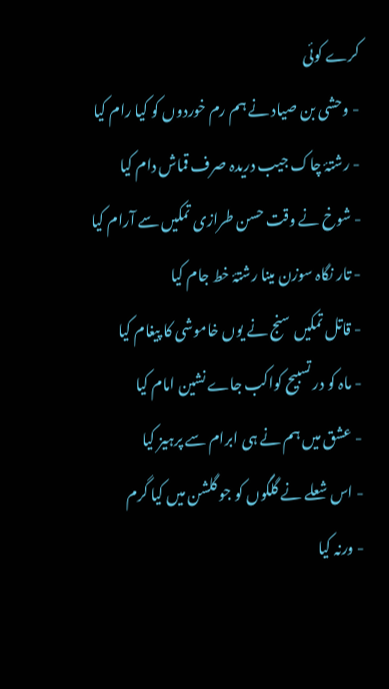کرے کوئی
- وحشی بن صیاد نے ہم رم خوردوں کو کیا رام کیا
- رشتۂ چاک جیب دریدہ صرف قماش دام کیا
- شوخ نے وقت حسن طرازی تمکیں سے آرام کیا
- تار نگاہ سوزن مینا رشتۂ خط جام کیا
- قاتل تمکیں سنج نے یوں خاموشی کا پیغام کیا
- ماہ کو در تسبیح کواکب جاے نشین امام کیا
- عشق میں ہم نے ہی ابرام سے پرہیز کیا
- اس شعلے نے گلگوں کو جو گلشن میں کیا گرم
- ورنہ کیا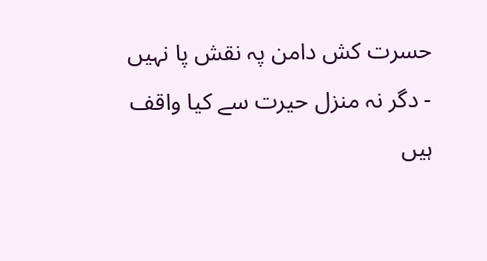حسرت کش دامن پہ نقش پا نہیں
- دگر نہ منزل حیرت سے کیا واقف ہیں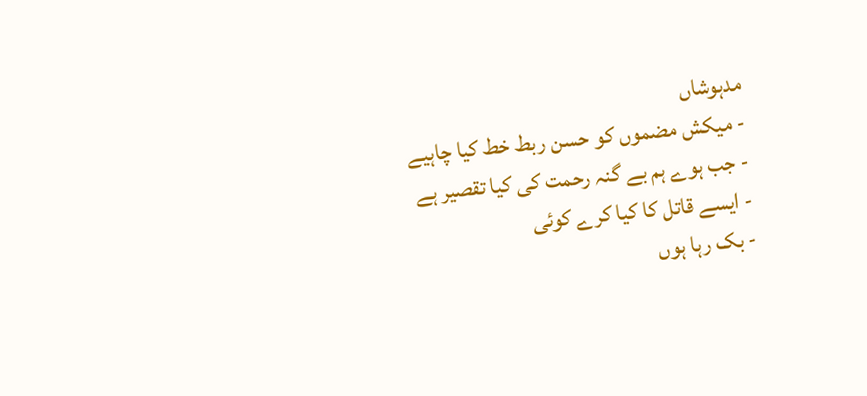مدہوشاں
- میکش مضموں کو حسن ربط خط کیا چاہیے
- جب ہوے ہم بے گنہ رحمت کی کیا تقصیر ہے
- ایسے قاتل کا کیا کرے کوئی
- بک رہا ہوں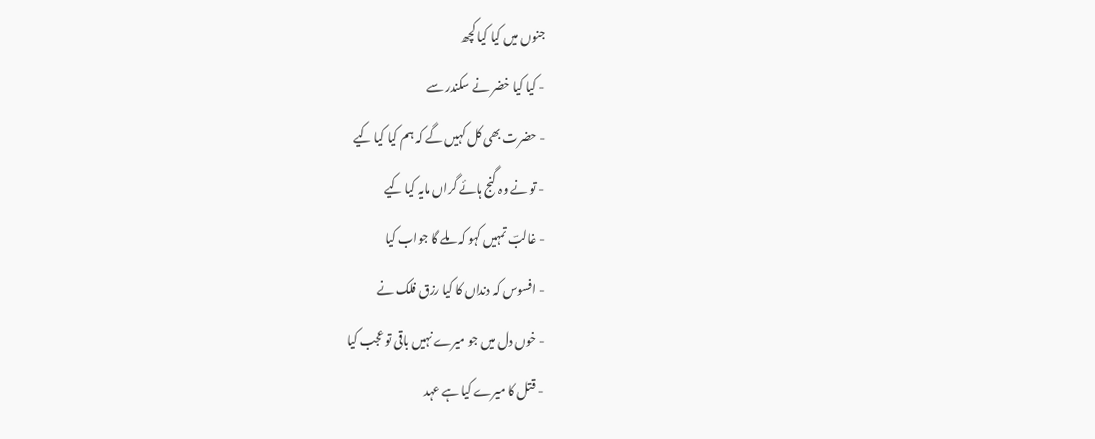جنوں میں کیا کیا کچھ
- کیا کیا خضر نے سکندر سے
- حضرت بھی کل کہیں گے کہ ہم کیا کیا کیے
- تو نے وہ گنج ہائے گراں مایہ کیا کیے
- غالبؔ تمہیں کہو کہ ملے گا جواب کیا
- افسوس کہ دنداں کا کیا رزق فلک نے
- خوں دل میں جو میرے نہیں باقی تو عجب کیا
- قتل کا میرے کیا ہے عہد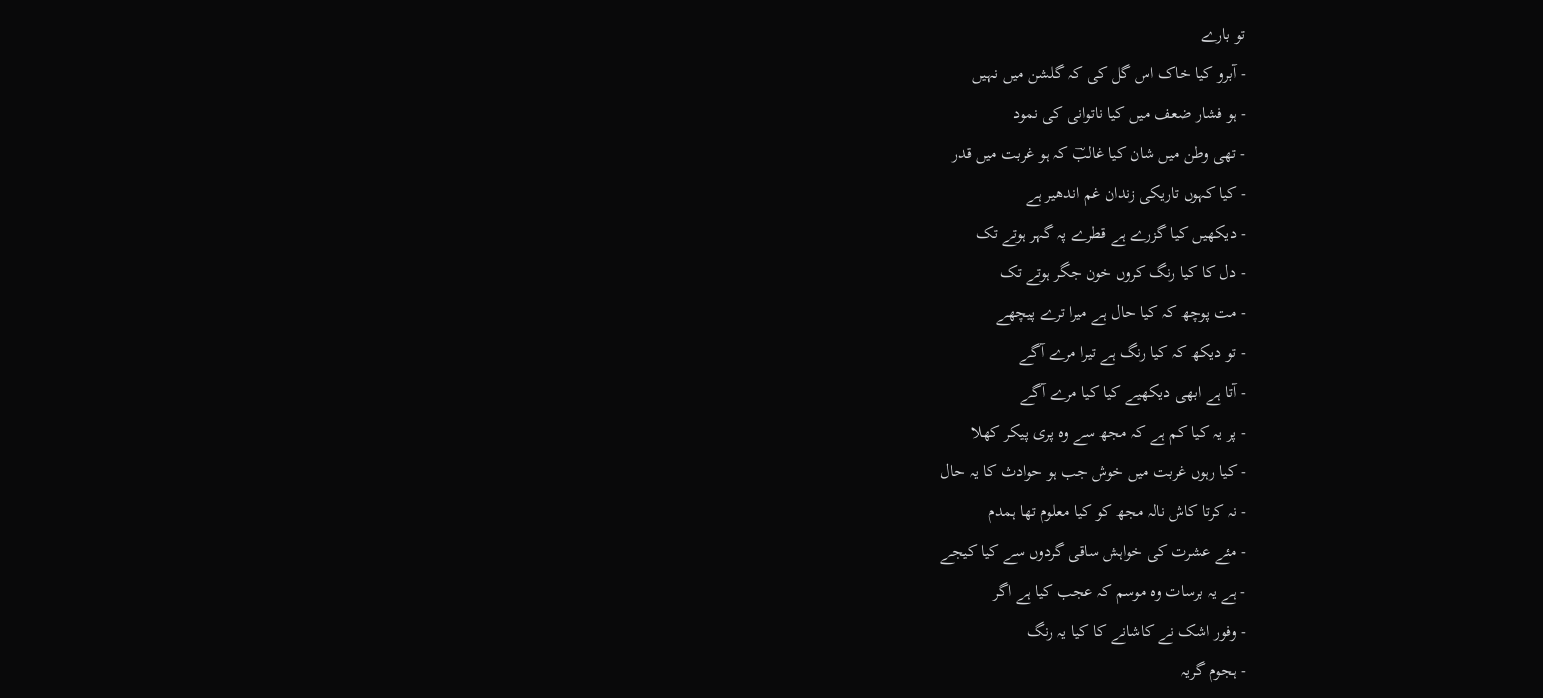تو بارے
- آبرو کیا خاک اس گل کی کہ گلشن میں نہیں
- ہو فشار ضعف میں کیا ناتوانی کی نمود
- تھی وطن میں شان کیا غالبؔ کہ ہو غربت میں قدر
- کیا کہوں تاریکی زندان غم اندھیر ہے
- دیکھیں کیا گزرے ہے قطرے پہ گہر ہوتے تک
- دل کا کیا رنگ کروں خون جگر ہوتے تک
- مت پوچھ کہ کیا حال ہے میرا ترے پیچھے
- تو دیکھ کہ کیا رنگ ہے تیرا مرے آگے
- آتا ہے ابھی دیکھیے کیا کیا مرے آگے
- پر یہ کیا کم ہے کہ مجھ سے وہ پری پیکر کھلا
- کیا رہوں غربت میں خوش جب ہو حوادث کا یہ حال
- نہ کرتا کاش نالہ مجھ کو کیا معلوم تھا ہمدم
- مئے عشرت کی خواہش ساقی گردوں سے کیا کیجے
- ہے یہ برسات وہ موسم کہ عجب کیا ہے اگر
- وفور اشک نے کاشانے کا کیا یہ رنگ
- ہجوم گریہ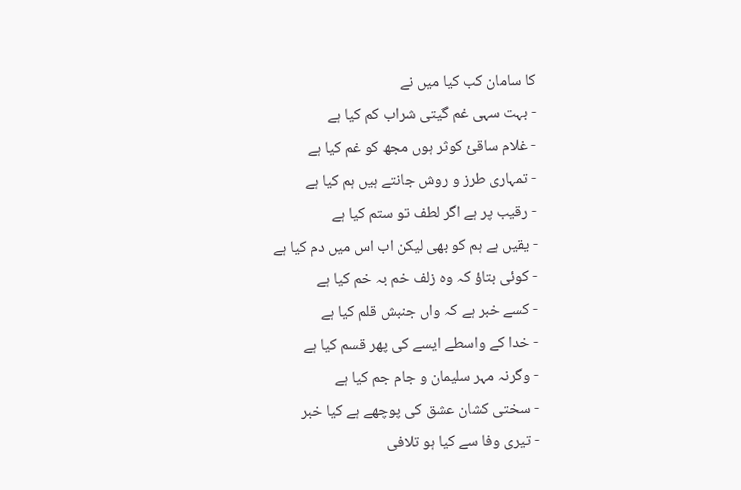کا سامان کب کیا میں نے
- بہت سہی غم گیتی شراب کم کیا ہے
- غلام ساقیٔ کوثر ہوں مجھ کو غم کیا ہے
- تمہاری طرز و روش جانتے ہیں ہم کیا ہے
- رقیب پر ہے اگر لطف تو ستم کیا ہے
- یقیں ہے ہم کو بھی لیکن اب اس میں دم کیا ہے
- کوئی بتاؤ کہ وہ زلف خم بہ خم کیا ہے
- کسے خبر ہے کہ واں جنبش قلم کیا ہے
- خدا کے واسطے ایسے کی پھر قسم کیا ہے
- وگرنہ مہر سلیمان و جام جم کیا ہے
- سختی کشان عشق کی پوچھے ہے کیا خبر
- تیری وفا سے کیا ہو تلافی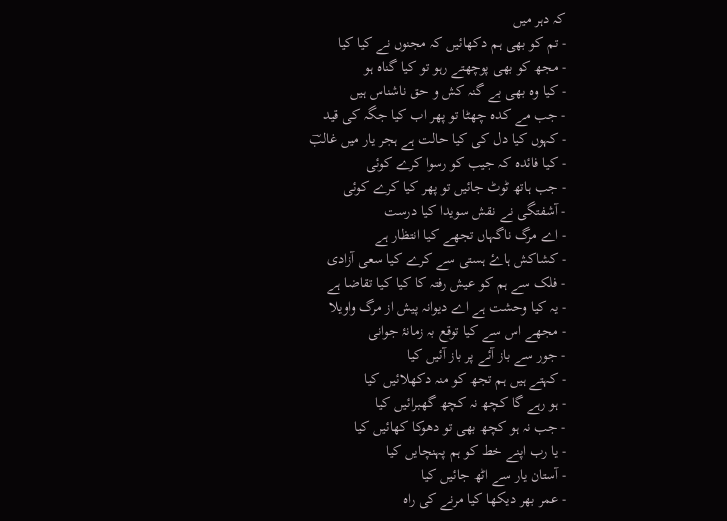کہ دہر میں
- تم کو بھی ہم دکھائیں کہ مجنوں نے کیا کیا
- مجھ کو بھی پوچھتے رہو تو کیا گناہ ہو
- کیا وہ بھی بے گنہ کش و حق ناشناس ہیں
- جب مے کدہ چھٹا تو پھر اب کیا جگہ کی قید
- کہوں کیا دل کی کیا حالت ہے ہجر یار میں غالبؔ
- کیا فائدہ کہ جیب کو رسوا کرے کوئی
- جب ہاتھ ٹوٹ جائیں تو پھر کیا کرے کوئی
- آشفتگی نے نقش سویدا کیا درست
- اے مرگ ناگہاں تجھے کیا انتظار ہے
- کشاکش ہاۓ ہستی سے کرے کیا سعی آزادی
- فلک سے ہم کو عیش رفتہ کا کیا کیا تقاضا ہے
- یہ کیا وحشت ہے اے دیوانہ پیش از مرگ واویلا
- مجھے اس سے کیا توقع بہ زمانۂ جوانی
- جور سے باز آئے پر باز آئیں کیا
- کہتے ہیں ہم تجھ کو منہ دکھلائیں کیا
- ہو رہے گا کچھ نہ کچھ گھبرائیں کیا
- جب نہ ہو کچھ بھی تو دھوکا کھائیں کیا
- یا رب اپنے خط کو ہم پہنچایں کیا
- آستان یار سے اٹھ جائیں کیا
- عمر بھر دیکھا کیا مرنے کی راہ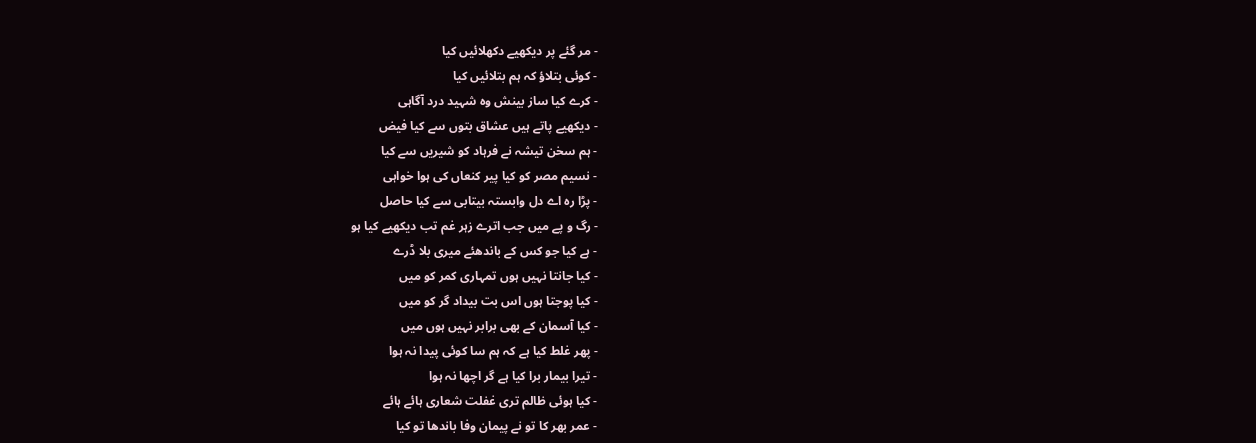- مر گئے پر دیکھیے دکھلائیں کیا
- کوئی بتلاؤ کہ ہم بتلائیں کیا
- کرے کیا ساز بینش وہ شہید درد آگاہی
- دیکھیے پاتے ہیں عشاق بتوں سے کیا فیض
- ہم سخن تیشہ نے فرہاد کو شیریں سے کیا
- نسیم مصر کو کیا پیر کنعاں کی ہوا خواہی
- پڑا رہ اے دل وابستہ بیتابی سے کیا حاصل
- رگ و پے میں جب اترے زہر غم تب دیکھیے کیا ہو
- ہے کیا جو کس کے باندھئے میری بلا ڈرے
- کیا جانتا نہیں ہوں تمہاری کمر کو میں
- کیا پوجتا ہوں اس بت بیداد گر کو میں
- کیا آسمان کے بھی برابر نہیں ہوں میں
- پھر غلط کیا ہے کہ ہم سا کوئی پیدا نہ ہوا
- تیرا بیمار برا کیا ہے گر اچھا نہ ہوا
- کیا ہوئی ظالم تری غفلت شعاری ہائے ہائے
- عمر بھر کا تو نے پیمان وفا باندھا تو کیا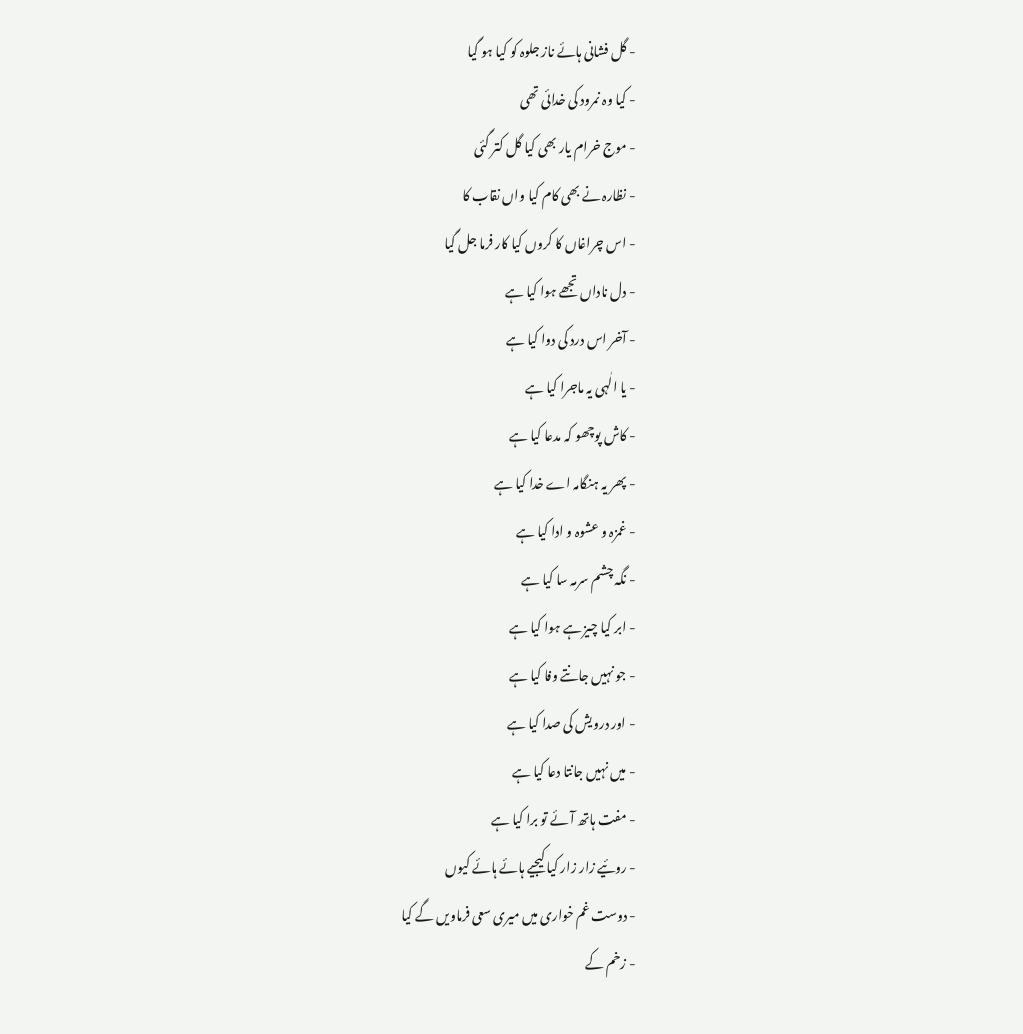- گل فشانی ہائے ناز جلوہ کو کیا ہو گیا
- کیا وہ نمرود کی خدائی تھی
- موج خرام یار بھی کیا گل کتر گئی
- نظارہ نے بھی کام کیا واں نقاب کا
- اس چراغاں کا کروں کیا کار فرما جل گیا
- دل ناداں تجھے ہوا کیا ہے
- آخر اس درد کی دوا کیا ہے
- یا الٰہی یہ ماجرا کیا ہے
- کاش پوچھو کہ مدعا کیا ہے
- پھر یہ ہنگامہ اے خدا کیا ہے
- غمزہ و عشوہ و ادا کیا ہے
- نگہ چشم سرمہ سا کیا ہے
- ابر کیا چیز ہے ہوا کیا ہے
- جو نہیں جانتے وفا کیا ہے
- اور درویش کی صدا کیا ہے
- میں نہیں جانتا دعا کیا ہے
- مفت ہاتھ آئے تو برا کیا ہے
- روئیے زار زار کیا کیجیے ہائے ہائے کیوں
- دوست غم خواری میں میری سعی فرماویں گے کیا
- زخم کے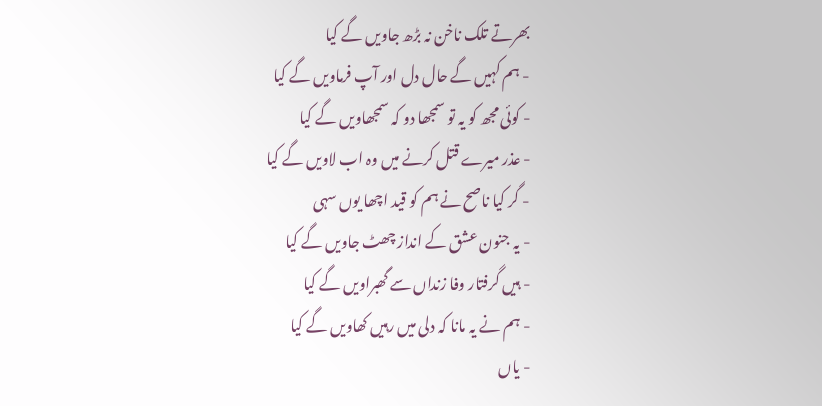بھرتے تلک ناخن نہ بڑھ جاویں گے کیا
- ہم کہیں گے حال دل اور آپ فرماویں گے کیا
- کوئی مجھ کو یہ تو سمجھا دو کہ سمجھاویں گے کیا
- عذر میرے قتل کرنے میں وہ اب لاویں گے کیا
- گر کیا ناصح نے ہم کو قید اچھا یوں سہی
- یہ جنون عشق کے انداز چھٹ جاویں گے کیا
- ہیں گرفتار وفا زنداں سے گھبراویں گے کیا
- ہم نے یہ مانا کہ دلی میں رہیں کھاویں گے کیا
- یاں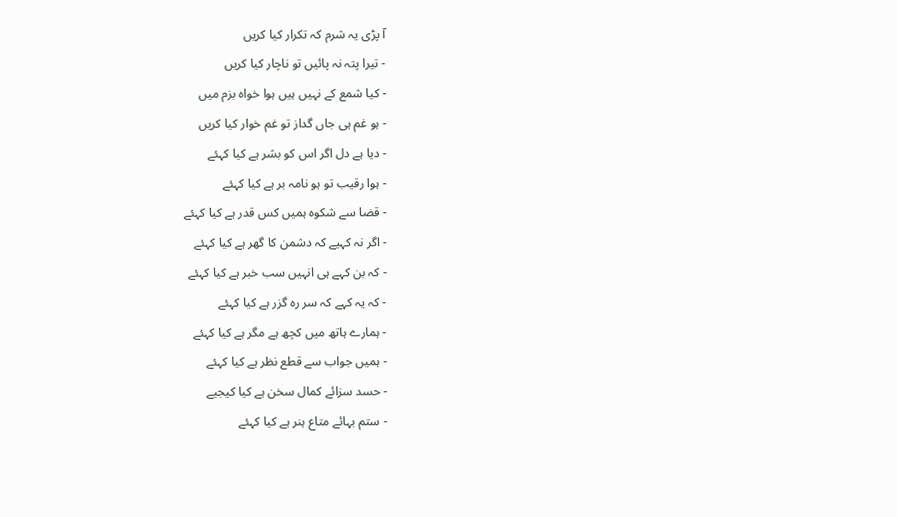آ پڑی یہ شرم کہ تکرار کیا کریں
- تیرا پتہ نہ پائیں تو ناچار کیا کریں
- کیا شمع کے نہیں ہیں ہوا خواہ بزم میں
- ہو غم ہی جاں گداز تو غم خوار کیا کریں
- دیا ہے دل اگر اس کو بشر ہے کیا کہئے
- ہوا رقیب تو ہو نامہ بر ہے کیا کہئے
- قضا سے شکوہ ہمیں کس قدر ہے کیا کہئے
- اگر نہ کہیے کہ دشمن کا گھر ہے کیا کہئے
- کہ بن کہے ہی انہیں سب خبر ہے کیا کہئے
- کہ یہ کہے کہ سر رہ گزر ہے کیا کہئے
- ہمارے ہاتھ میں کچھ ہے مگر ہے کیا کہئے
- ہمیں جواب سے قطع نظر ہے کیا کہئے
- حسد سزائے کمال سخن ہے کیا کیجیے
- ستم بہائے متاع ہنر ہے کیا کہئے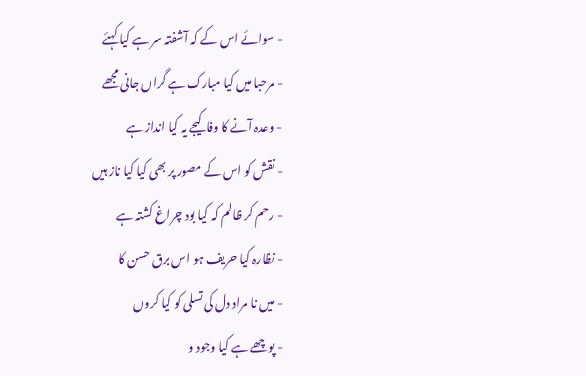- سوائے اس کے کہ آشفتہ سر ہے کیا کہئے
- مرحبا میں کیا مبارک ہے گراں جانی مجھے
- وعدہ آنے کا وفا کیجے یہ کیا انداز ہے
- نقش کو اس کے مصور پر بھی کیا کیا ناز ہیں
- رحم کر ظالم کہ کیا بود چراغ کشتہ ہے
- نظارہ کیا حریف ہو اس برق حسن کا
- میں نا مراد دل کی تسلی کو کیا کروں
- پوچھے ہے کیا وجود و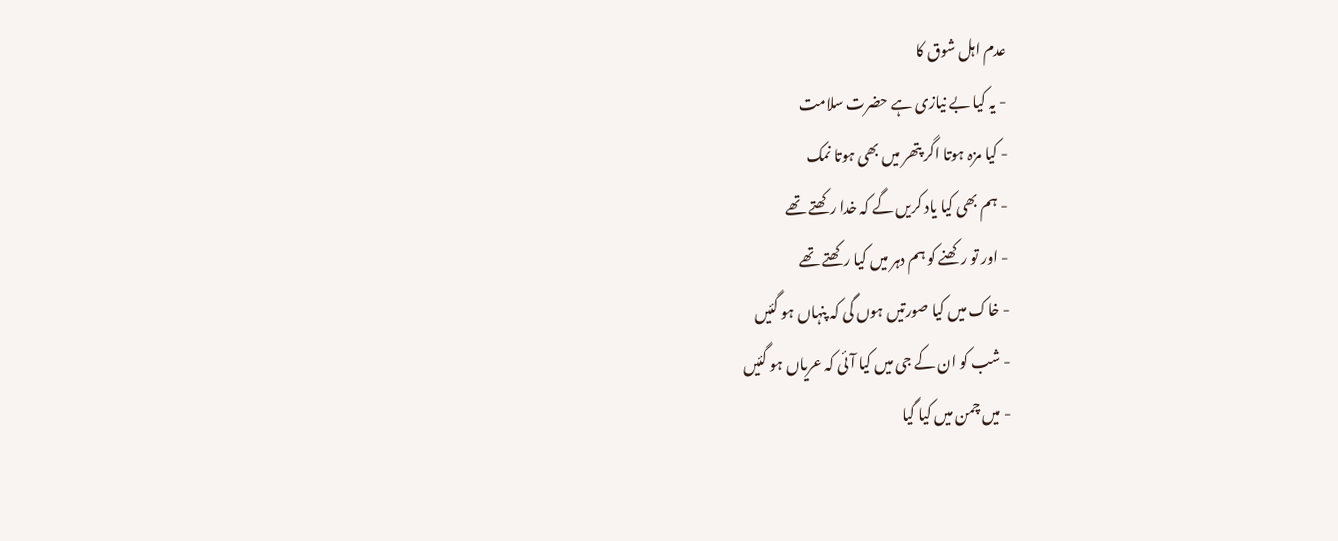عدم اہل شوق کا
- یہ کیا بے نیازی ہے حضرت سلامت
- کیا مزہ ہوتا اگر پتھر میں بھی ہوتا نمک
- ہم بھی کیا یاد کریں گے کہ خدا رکھتے تھے
- اور تو رکھنے کو ہم دہر میں کیا رکھتے تھے
- خاک میں کیا صورتیں ہوں گی کہ پنہاں ہو گئیں
- شب کو ان کے جی میں کیا آئی کہ عریاں ہو گئیں
- میں چمن میں کیا گیا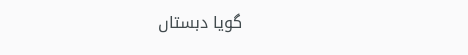گویا دبستاں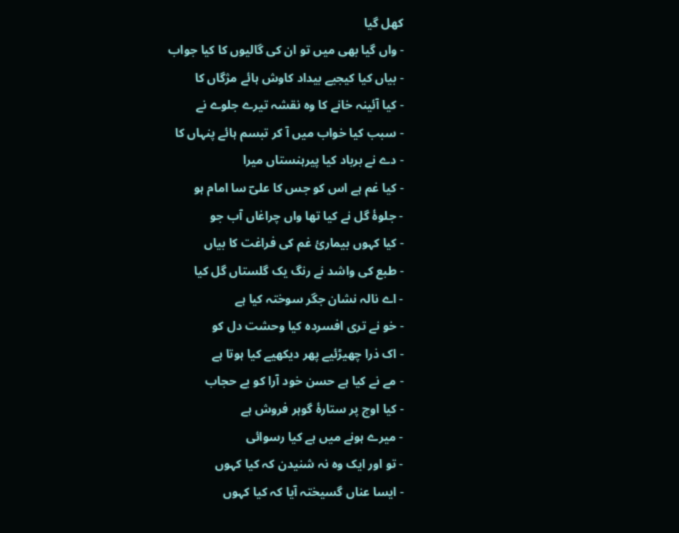کھل گیا
- واں گیا بھی میں تو ان کی گالیوں کا کیا جواب
- بیاں کیا کیجیے بیداد کاوش ہائے مژگاں کا
- کیا آئینہ خانے کا وہ نقشہ تیرے جلوے نے
- سبب کیا خواب میں آ کر تبسم ہائے پنہاں کا
- دے نے برباد کیا پیرہنستاں میرا
- کیا غم ہے اس کو جس کا علیؔ سا امام ہو
- جلوۂ گل نے کیا تھا واں چراغاں آب جو
- کیا کہوں بیماریٔ غم کی فراغت کا بیاں
- طبع کی واشد نے رنگ یک گلستاں گل کیا
- اے نالہ نشان جگر سوختہ کیا ہے
- خو نے تری افسردہ کیا وحشت دل کو
- اک ذرا چھیڑئیے پھر دیکھیے کیا ہوتا ہے
- مے نے کیا ہے حسن خود آرا کو بے حجاب
- کیا اوج پر ستارۂ گوہر فروش ہے
- میرے ہونے میں ہے کیا رسوائی
- تو اور ایک وہ نہ شنیدن کہ کیا کہوں
- ایسا عناں گسیختہ آیا کہ کیا کہوں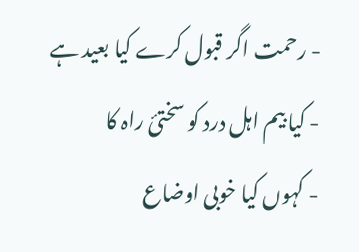- رحمت اگر قبول کرے کیا بعید ہے
- کیا بیم اہل درد کو سختیٔ راہ کا
- کہوں کیا خوبی اوضاع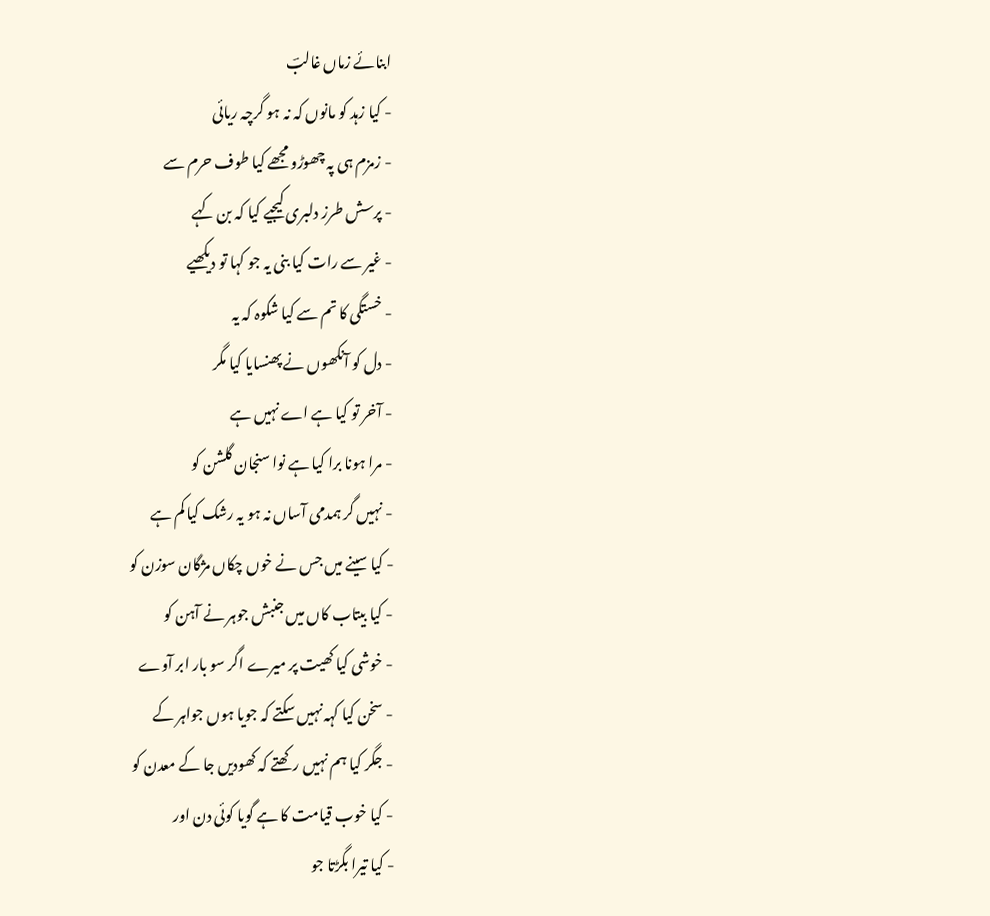ابنائے زماں غالبؔ
- کیا زہد کو مانوں کہ نہ ہو گرچہ ریائی
- زمزم ہی پہ چھوڑو مجھے کیا طوف حرم سے
- پرسش طرز دلبری کیجیے کیا کہ بن کہے
- غیر سے رات کیا بنی یہ جو کہا تو دیکھیے
- خستگی کا تم سے کیا شکوہ کہ یہ
- دل کو آنکھوں نے پھنسایا کیا مگر
- آخر تو کیا ہے اے نہیں ہے
- مرا ہونا برا کیا ہے نوا سنجان گلشن کو
- نہیں گر ہمدمی آساں نہ ہو یہ رشک کیا کم ہے
- کیا سینے میں جس نے خوں چکاں مژگان سوزن کو
- کیا بیتاب کاں میں جنبش جوہر نے آہن کو
- خوشی کیا کھیت پر میرے اگر سو بار ابر آوے
- سخن کیا کہہ نہیں سکتے کہ جویا ہوں جواہر کے
- جگر کیا ہم نہیں رکھتے کہ کھودیں جا کے معدن کو
- کیا خوب قیامت کا ہے گویا کوئی دن اور
- کیا تیرا بگڑتا جو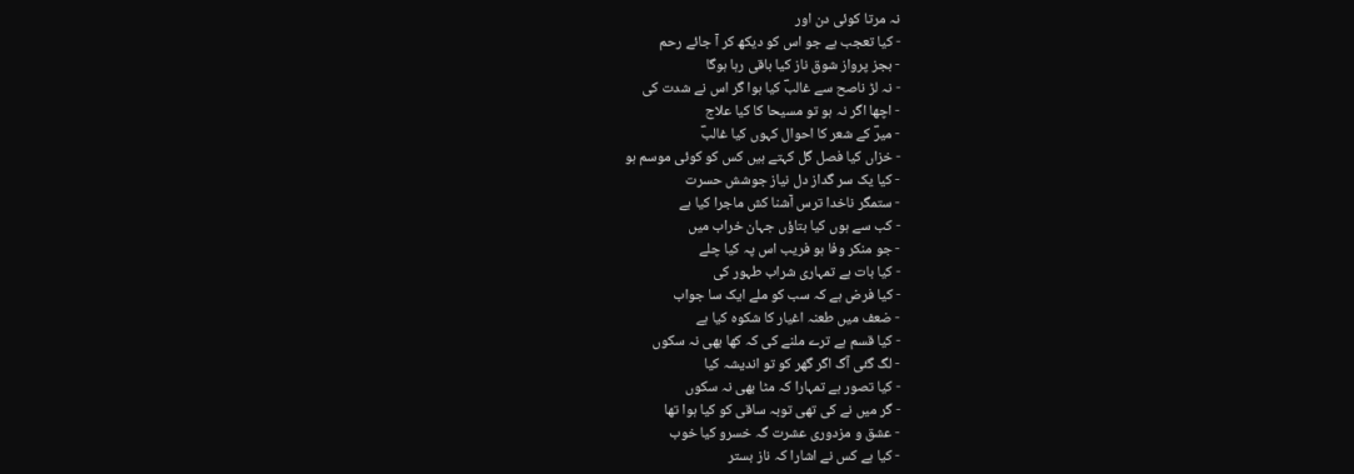نہ مرتا کوئی دن اور
- کیا تعجب ہے جو اس کو دیکھ کر آ جائے رحم
- بجز پرواز شوق ناز کیا باقی رہا ہوگا
- نہ لڑ ناصح سے غالبؔ کیا ہوا گر اس نے شدت کی
- اچھا اگر نہ ہو تو مسیحا کا کیا علاج
- میرؔ کے شعر کا احوال کہوں کیا غالبؔ
- خزاں کیا فصل گل کہتے ہیں کس کو کوئی موسم ہو
- کیا یک سر گداز دل نیاز جوشش حسرت
- ستمگر ناخدا ترس آشنا کش ماجرا کیا ہے
- کب سے ہوں کیا بتاؤں جہان خراب میں
- جو منکر وفا ہو فریب اس پہ کیا چلے
- کیا بات ہے تمہاری شراب طہور کی
- کیا فرض ہے کہ سب کو ملے ایک سا جواب
- ضعف میں طعنہ اغیار کا شکوہ کیا ہے
- کیا قسم ہے ترے ملنے کی کہ کھا بھی نہ سکوں
- لگ گئی آگ اگر گھر کو تو اندیشہ کیا
- کیا تصور ہے تمہارا کہ مٹا بھی نہ سکوں
- گر میں نے کی تھی توبہ ساقی کو کیا ہوا تھا
- عشق و مزدوری عشرت گہ خسرو کیا خوب
- کیا ہے کس نے اشارا کہ ناز بستر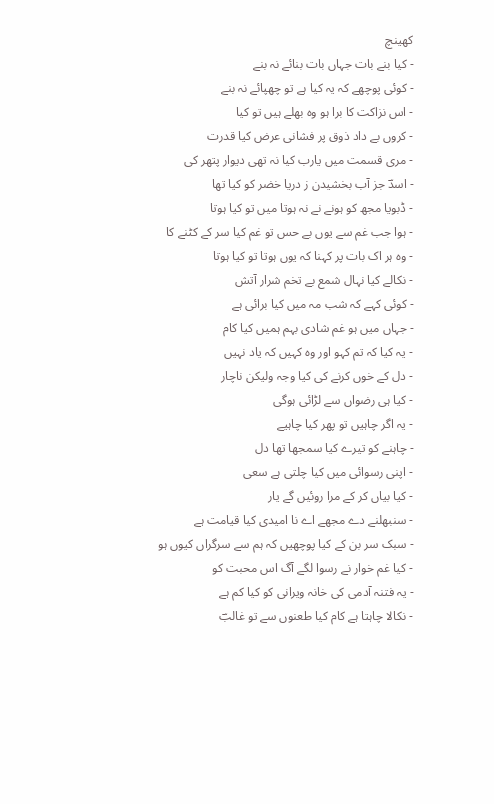کھینچ
- کیا بنے بات جہاں بات بنائے نہ بنے
- کوئی پوچھے کہ یہ کیا ہے تو چھپائے نہ بنے
- اس نزاکت کا برا ہو وہ بھلے ہیں تو کیا
- کروں بے داد ذوق پر فشانی عرض کیا قدرت
- مری قسمت میں یارب کیا نہ تھی دیوار پتھر کی
- اسدؔ جز آب بخشیدن ز دریا خضر کو کیا تھا
- ڈبویا مجھ کو ہونے نے نہ ہوتا میں تو کیا ہوتا
- ہوا جب غم سے یوں بے حس تو غم کیا سر کے کٹنے کا
- وہ ہر اک بات پر کہنا کہ یوں ہوتا تو کیا ہوتا
- نکالے کیا نہال شمع بے تخم شرار آتش
- کوئی کہے کہ شب مہ میں کیا برائی ہے
- جہاں میں ہو غم شادی بہم ہمیں کیا کام
- یہ کیا کہ تم کہو اور وہ کہیں کہ یاد نہیں
- دل کے خوں کرنے کی کیا وجہ ولیکن ناچار
- کیا ہی رضواں سے لڑائی ہوگی
- یہ اگر چاہیں تو پھر کیا چاہیے
- چاہنے کو تیرے کیا سمجھا تھا دل
- اپنی رسوائی میں کیا چلتی ہے سعی
- کیا بیاں کر کے مرا روئیں گے یار
- سنبھلنے دے مجھے اے نا امیدی کیا قیامت ہے
- سبک سر بن کے کیا پوچھیں کہ ہم سے سرگراں کیوں ہو
- کیا غم خوار نے رسوا لگے آگ اس محبت کو
- یہ فتنہ آدمی کی خانہ ویرانی کو کیا کم ہے
- نکالا چاہتا ہے کام کیا طعنوں سے تو غالبؔ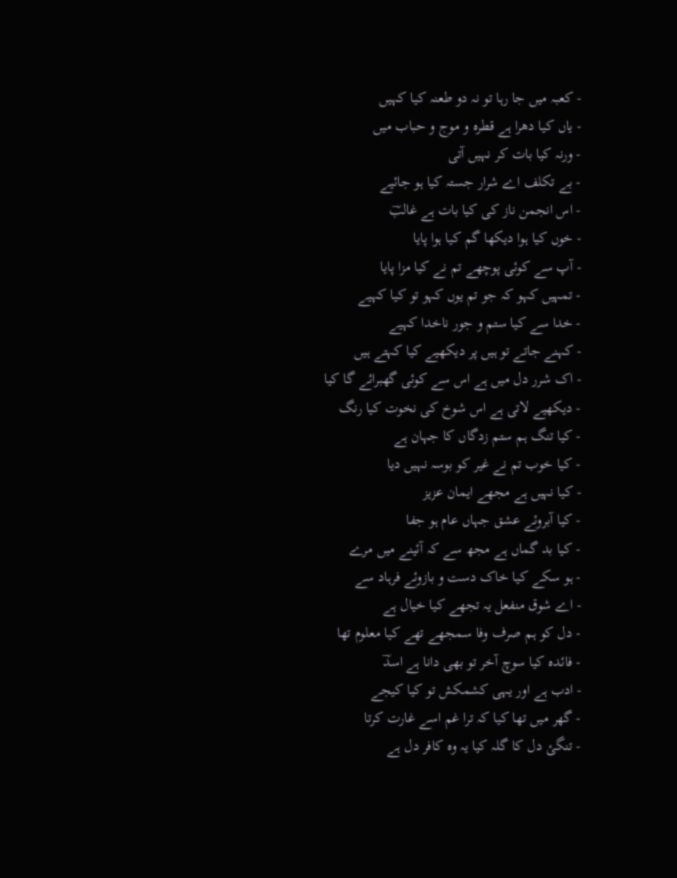- کعبہ میں جا رہا تو نہ دو طعنہ کیا کہیں
- یاں کیا دھرا ہے قطرہ و موج و حباب میں
- ورنہ کیا بات کر نہیں آتی
- بے تکلف اے شرار جستہ کیا ہو جائیے
- اس انجمن ناز کی کیا بات ہے غالبؔ
- خوں کیا ہوا دیکھا گم کیا ہوا پایا
- آپ سے کوئی پوچھے تم نے کیا مزا پایا
- تمہیں کہو کہ جو تم یوں کہو تو کیا کہیے
- خدا سے کیا ستم و جور ناخدا کہیے
- کہنے جاتے تو ہیں پر دیکھیے کیا کہتے ہیں
- اک شرر دل میں ہے اس سے کوئی گھبرائے گا کیا
- دیکھیے لاتی ہے اس شوخ کی نخوت کیا رنگ
- کیا تنگ ہم ستم زدگاں کا جہان ہے
- کیا خوب تم نے غیر کو بوسہ نہیں دیا
- کیا نہیں ہے مجھے ایمان عزیز
- کیا آبروئے عشق جہاں عام ہو جفا
- کیا بد گماں ہے مجھ سے کہ آئینے میں مرے
- ہو سکے کیا خاک دست و بازوئے فرہاد سے
- اے شوق منفعل یہ تجھے کیا خیال ہے
- دل کو ہم صرف وفا سمجھے تھے کیا معلوم تھا
- فائدہ کیا سوچ آخر تو بھی دانا ہے اسدؔ
- ادب ہے اور یہی کشمکش تو کیا کیجے
- گھر میں تھا کیا کہ ترا غم اسے غارت کرتا
- تنگئ دل کا گلہ کیا یہ وہ کافر دل ہے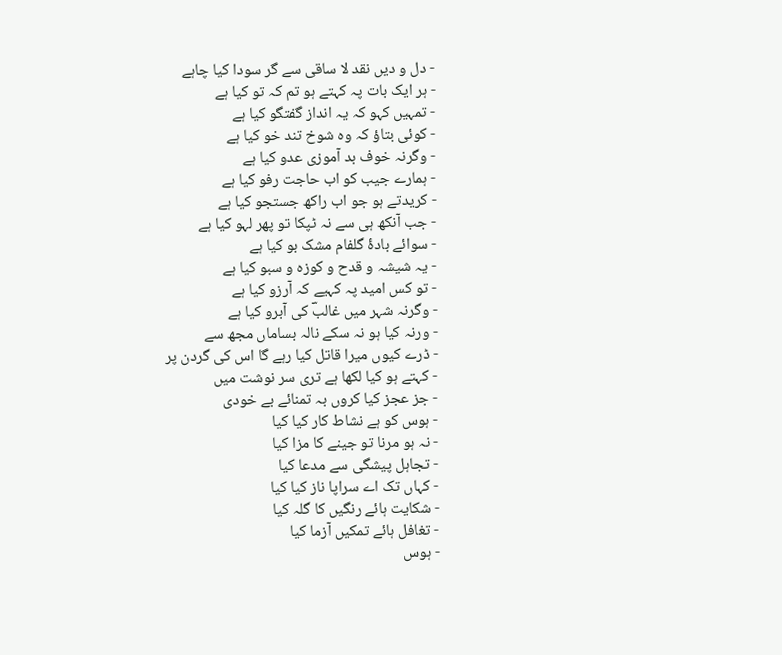- دل و دیں نقد لا ساقی سے گر سودا کیا چاہے
- ہر ایک بات پہ کہتے ہو تم کہ تو کیا ہے
- تمہیں کہو کہ یہ انداز گفتگو کیا ہے
- کوئی بتاؤ کہ وہ شوخ تند خو کیا ہے
- وگرنہ خوف بد آموزی عدو کیا ہے
- ہمارے جیب کو اب حاجت رفو کیا ہے
- کریدتے ہو جو اب راکھ جستجو کیا ہے
- جب آنکھ ہی سے نہ ٹپکا تو پھر لہو کیا ہے
- سوائے بادۂ گلفام مشک بو کیا ہے
- یہ شیشہ و قدح و کوزہ و سبو کیا ہے
- تو کس امید پہ کہیے کہ آرزو کیا ہے
- وگرنہ شہر میں غالبؔ کی آبرو کیا ہے
- ورنہ کیا ہو نہ سکے نالہ بساماں مجھ سے
- ڈرے کیوں میرا قاتل کیا رہے گا اس کی گردن پر
- کہتے ہو کیا لکھا ہے تری سر نوشت میں
- جز عجز کیا کروں بہ تمنائے بے خودی
- ہوس کو ہے نشاط کار کیا کیا
- نہ ہو مرنا تو جینے کا مزا کیا
- تجاہل پیشگی سے مدعا کیا
- کہاں تک اے سراپا ناز کیا کیا
- شکایت ہائے رنگیں کا گلہ کیا
- تغافل ہائے تمکیں آزما کیا
- ہوس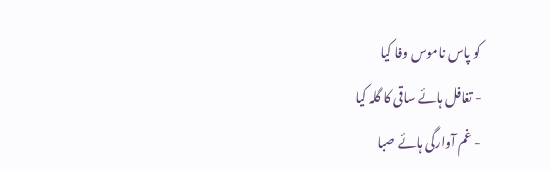کو پاس ناموس وفا کیا
- تغافل ہائے ساقی کا گلہ کیا
- غم آوارگی ہائے صبا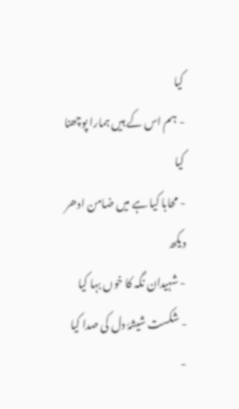کیا
- ہم اس کے ہیں ہمارا پوچھنا کیا
- محابا کیا ہے میں ضامن ادھر دیکھ
- شہیدان نگہ کا خوں بہا کیا
- شکست شیشۂ دل کی صدا کیا
-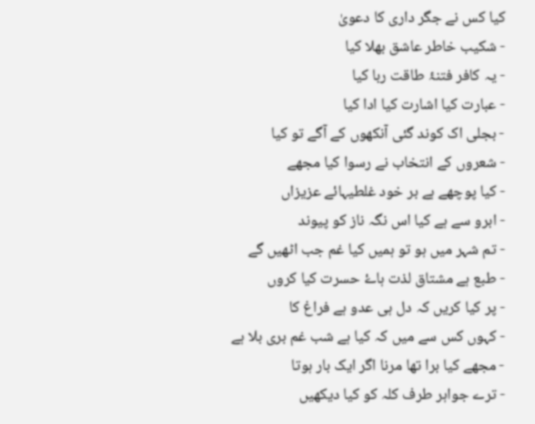کیا کس نے جگر داری کا دعویٰ
- شکیب خاطر عاشق بھلا کیا
- یہ کافر فتنۂ طاقت ربا کیا
- عبارت کیا اشارت کیا ادا کیا
- بجلی اک کوند گئی آنکھوں کے آگے تو کیا
- شعروں کے انتخاب نے رسوا کیا مجھے
- کیا پوچھے ہے بر خود غلطیہائے عزیزاں
- ابرو سے ہے کیا اس نگہ ناز کو پیوند
- تم شہر میں ہو تو ہمیں کیا غم جب اٹھیں گے
- طبع ہے مشتاق لذت ہاۓ حسرت کیا کروں
- پر کیا کریں کہ دل ہی عدو ہے فراغ کا
- کہوں کس سے میں کہ کیا ہے شب غم بری بلا ہے
- مجھے کیا برا تھا مرنا اگر ایک بار ہوتا
- ترے جواہر طرف کلہ کو کیا دیکھیں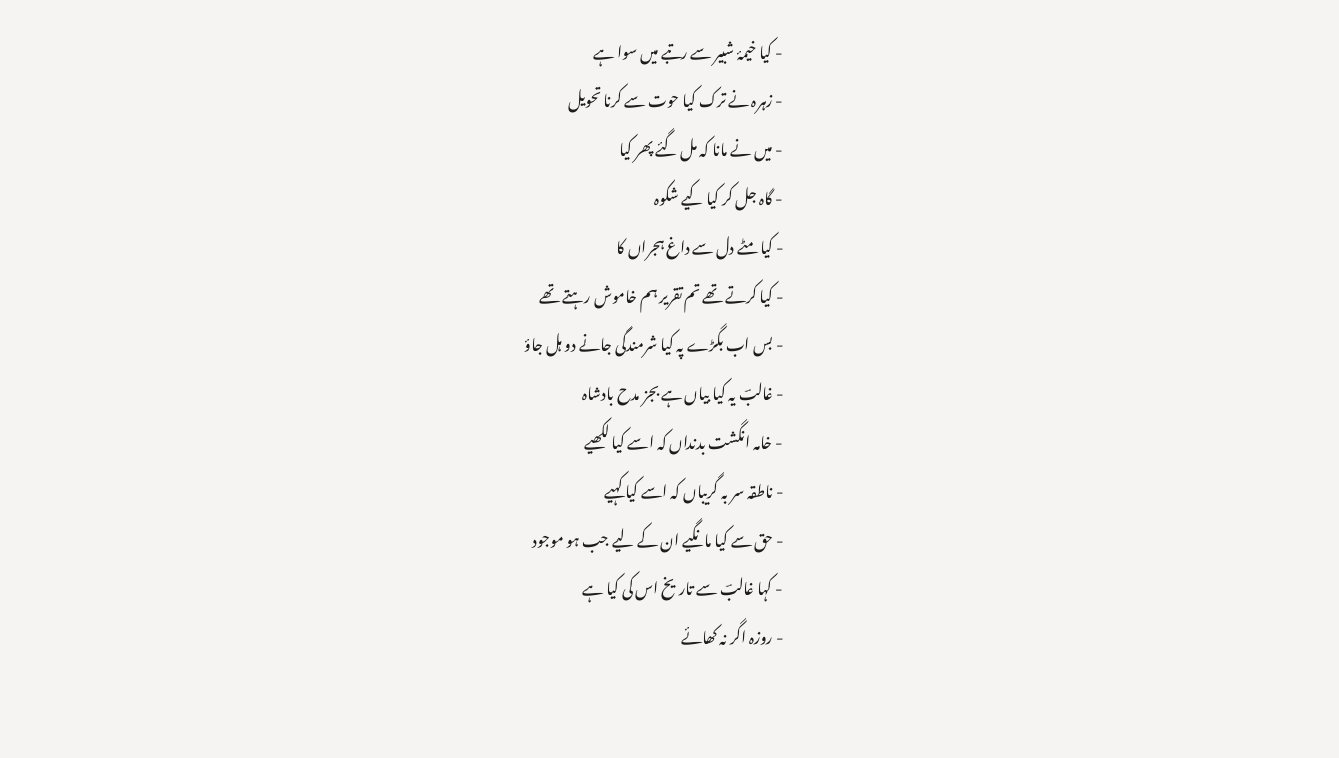- کیا خیمۂ شبیر سے رتبے میں سوا ہے
- زہرہ نے ترک کیا حوت سے کرنا تحویل
- میں نے مانا کہ مل گئے پھر کیا
- گاہ جل کر کیا کیے شکوہ
- کیا مٹے دل سے داغ ہجراں کا
- کیا کرتے تھے تم تقریر ہم خاموش رہتے تھے
- بس اب بگڑے پہ کیا شرمندگی جانے دو ہل جاؤ
- غالبؔ یہ کیا بیاں ہے بجز مدح بادشاہ
- خامہ انگشت بدنداں کہ اسے کیا لکھیے
- ناطقہ سر بہ گریباں کہ اسے کیا کہیے
- حق سے کیا مانگیے ان کے لیے جب ہو موجود
- کہا غالبؔ سے تاریخ اس کی کیا ہے
- روزہ اگر نہ کھائے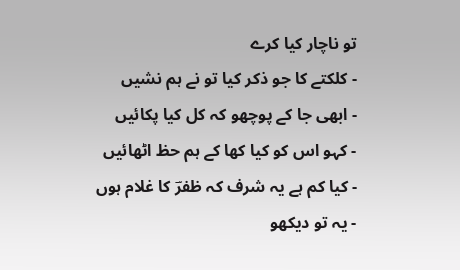تو ناچار کیا کرے
- کلکتے کا جو ذکر کیا تو نے ہم نشیں
- ابھی جا کے پوچھو کہ کل کیا پکائیں
- کہو اس کو کیا کھا کے ہم حظ اٹھائیں
- کیا کم ہے یہ شرف کہ ظفرؔ کا غلام ہوں
- یہ تو دیکھو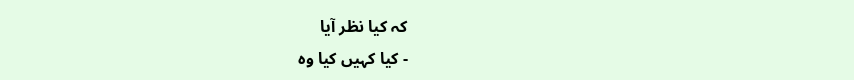کہ کیا نظر آیا
- کیا کہیں کیا وہ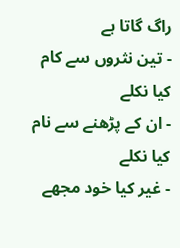راگ گاتا ہے
- تین نثروں سے کام کیا نکلے
- ان کے پڑھنے سے نام کیا نکلے
- غیر کیا خود مجھے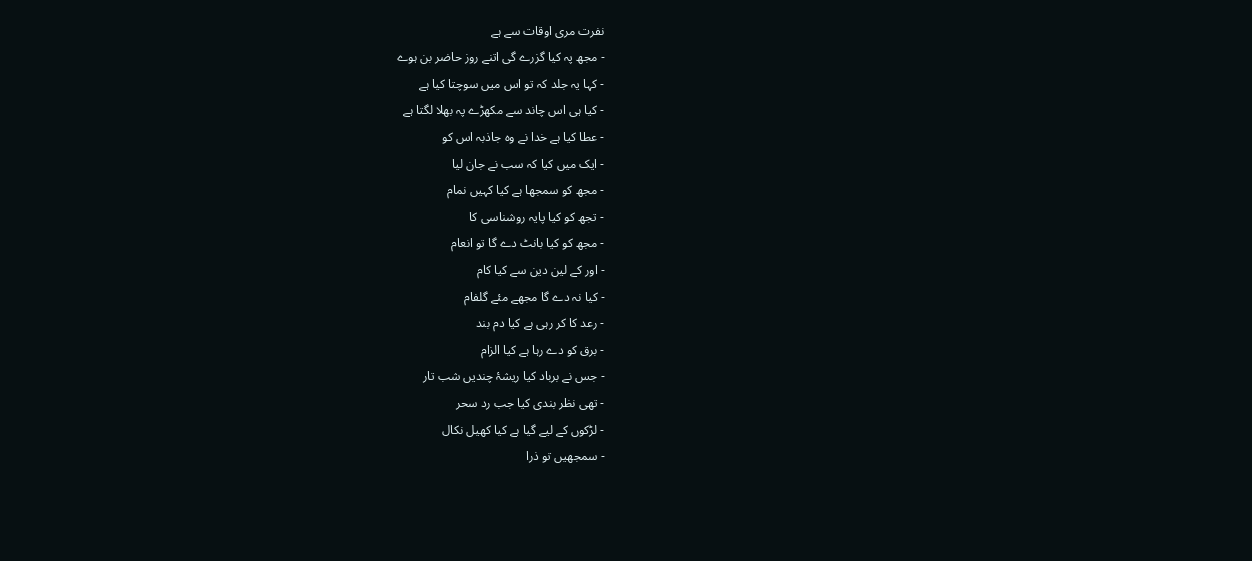نفرت مری اوقات سے ہے
- مجھ پہ کیا گزرے گی اتنے روز حاضر بن ہوے
- کہا یہ جلد کہ تو اس میں سوچتا کیا ہے
- کیا ہی اس چاند سے مکھڑے پہ بھلا لگتا ہے
- عطا کیا ہے خدا نے وہ جاذبہ اس کو
- ایک میں کیا کہ سب نے جان لیا
- مجھ کو سمجھا ہے کیا کہیں نمام
- تجھ کو کیا پایہ روشناسی کا
- مجھ کو کیا بانٹ دے گا تو انعام
- اور کے لین دین سے کیا کام
- کیا نہ دے گا مجھے مئے گلفام
- رعد کا کر رہی ہے کیا دم بند
- برق کو دے رہا ہے کیا الزام
- جس نے برباد کیا ریشۂ چندیں شب تار
- تھی نظر بندی کیا جب رد سحر
- لڑکوں کے لیے گیا ہے کیا کھیل نکال
- سمجھیں تو ذرا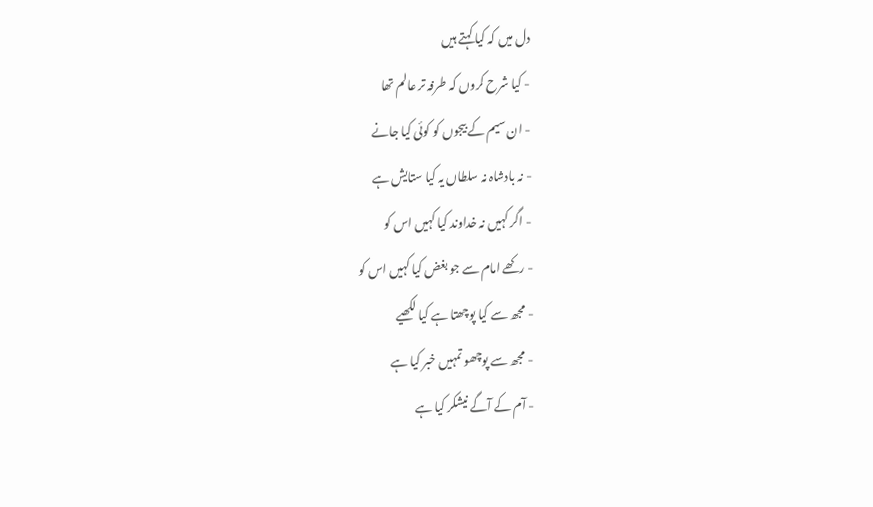دل میں کہ کیا کہتے ہیں
- کیا شرح کروں کہ طرفہ تر عالم تھا
- ان سیم کے بیجوں کو کوئی کیا جانے
- نہ بادشاہ نہ سلطاں یہ کیا ستایش ہے
- اگر کہیں نہ خداوند کیا کہیں اس کو
- رکھے امام سے جو بغض کیا کہیں اس کو
- مجھ سے کیا پوچھتا ہے کیا لکھیے
- مجھ سے پوچھو تمہیں خبر کیا ہے
- آم کے آگے نیشکر کیا ہے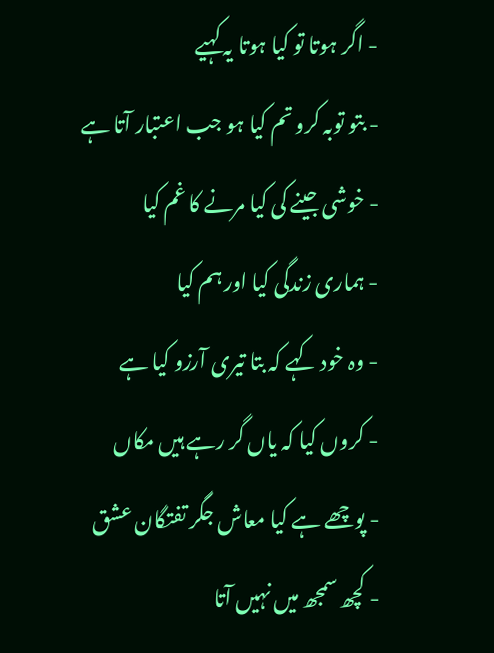- اگر ہوتا تو کیا ہوتا یہ کہیے
- بتو توبہ کرو تم کیا ہو جب اعتبار آتا ہے
- خوشی جینے کی کیا مرنے کا غم کیا
- ہماری زندگی کیا اور ہم کیا
- وہ خود کہے کہ بتا تیری آرزو کیا ہے
- کروں کیا کہ یاں گر رہے ہیں مکاں
- پوچھے ہے کیا معاش جگر تفتگان عشق
- کچھ سمجھ میں نہیں آتا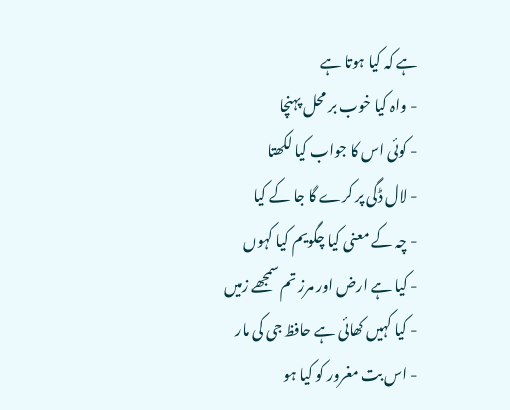ہے کہ کیا ہوتا ہے
- واہ کیا خوب بر محل پہنچا
- کوئی اس کا جواب کیا لکھتا
- لال ڈگی پر کرے گا جا کے کیا
- چہ کے معنی کیا چگویم کیا کہوں
- کیا ہے ارض اور مرز تم سمجھے زمیں
- کیا کہیں کھائی ہے حافظ جی کی مار
- اس بت مغرور کو کیا ہو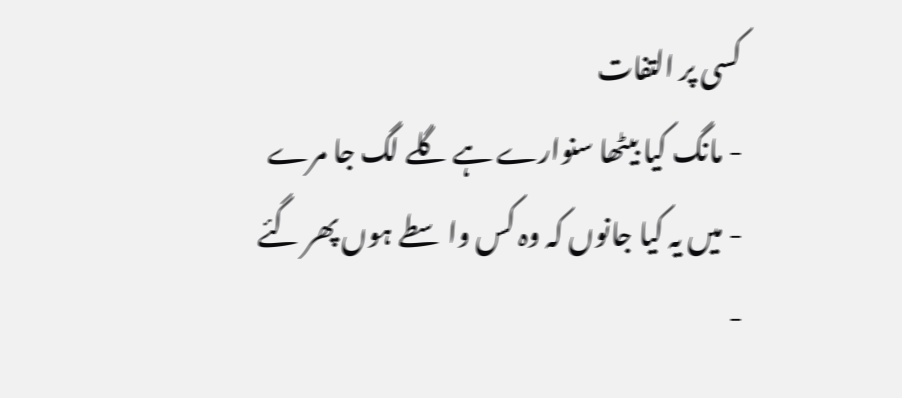کسی پر التفات
- مانگ کیا بیٹھا سنوارے ہے گلے لگ جا مرے
- میں یہ کیا جانوں کہ وہ کس واسطے ہوں پھر گئے
-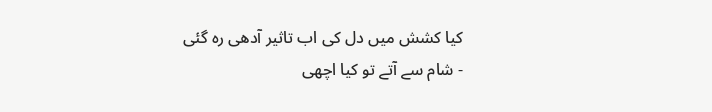کیا کشش میں دل کی اب تاثیر آدھی رہ گئی
- شام سے آتے تو کیا اچھی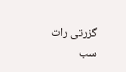گزرتی رات سب